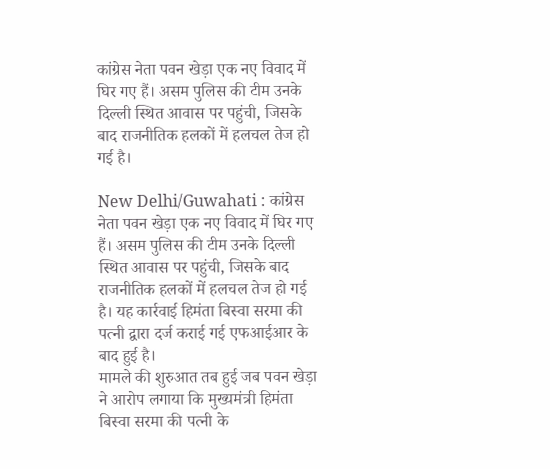कांग्रेस नेता पवन खेड़ा एक नए विवाद में घिर गए हैं। असम पुलिस की टीम उनके दिल्ली स्थित आवास पर पहुंची, जिसके बाद राजनीतिक हलकों में हलचल तेज हो गई है।

New Delhi/Guwahati : कांग्रेस नेता पवन खेड़ा एक नए विवाद में घिर गए हैं। असम पुलिस की टीम उनके दिल्ली स्थित आवास पर पहुंची, जिसके बाद राजनीतिक हलकों में हलचल तेज हो गई है। यह कार्रवाई हिमंता बिस्वा सरमा की पत्नी द्वारा दर्ज कराई गई एफआईआर के बाद हुई है।
मामले की शुरुआत तब हुई जब पवन खेड़ा ने आरोप लगाया कि मुख्यमंत्री हिमंता बिस्वा सरमा की पत्नी के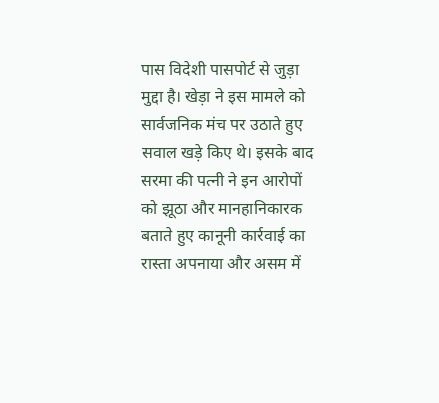पास विदेशी पासपोर्ट से जुड़ा मुद्दा है। खेड़ा ने इस मामले को सार्वजनिक मंच पर उठाते हुए सवाल खड़े किए थे। इसके बाद सरमा की पत्नी ने इन आरोपों को झूठा और मानहानिकारक बताते हुए कानूनी कार्रवाई का रास्ता अपनाया और असम में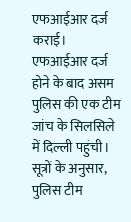एफआईआर दर्ज कराई।
एफआईआर दर्ज होने के बाद असम पुलिस की एक टीम जांच के सिलसिले में दिल्ली पहुंची। सूत्रों के अनुसार, पुलिस टीम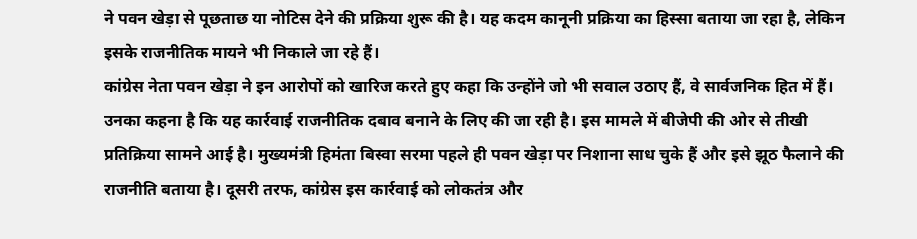ने पवन खेड़ा से पूछताछ या नोटिस देने की प्रक्रिया शुरू की है। यह कदम कानूनी प्रक्रिया का हिस्सा बताया जा रहा है, लेकिन इसके राजनीतिक मायने भी निकाले जा रहे हैं।
कांग्रेस नेता पवन खेड़ा ने इन आरोपों को खारिज करते हुए कहा कि उन्होंने जो भी सवाल उठाए हैं, वे सार्वजनिक हित में हैं। उनका कहना है कि यह कार्रवाई राजनीतिक दबाव बनाने के लिए की जा रही है। इस मामले में बीजेपी की ओर से तीखी प्रतिक्रिया सामने आई है। मुख्यमंत्री हिमंता बिस्वा सरमा पहले ही पवन खेड़ा पर निशाना साध चुके हैं और इसे झूठ फैलाने की राजनीति बताया है। दूसरी तरफ, कांग्रेस इस कार्रवाई को लोकतंत्र और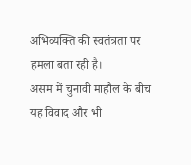अभिव्यक्ति की स्वतंत्रता पर हमला बता रही है।
असम में चुनावी माहौल के बीच यह विवाद और भी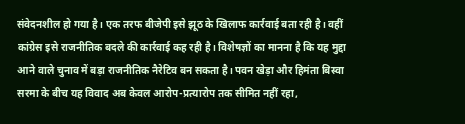संवेदनशील हो गया है। एक तरफ बीजेपी इसे झूठ के खिलाफ कार्रवाई बता रही है। वहीं कांग्रेस इसे राजनीतिक बदले की कार्रवाई कह रही है। विशेषज्ञों का मानना है कि यह मुद्दा आने वाले चुनाव में बड़ा राजनीतिक नैरेटिव बन सकता है। पवन खेड़ा और हिमंता बिस्वा सरमा के बीच यह विवाद अब केवल आरोप-प्रत्यारोप तक सीमित नहीं रहा,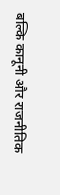बल्कि कानूनी और राजनीतिक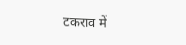टकराव में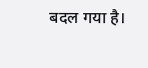बदल गया है।